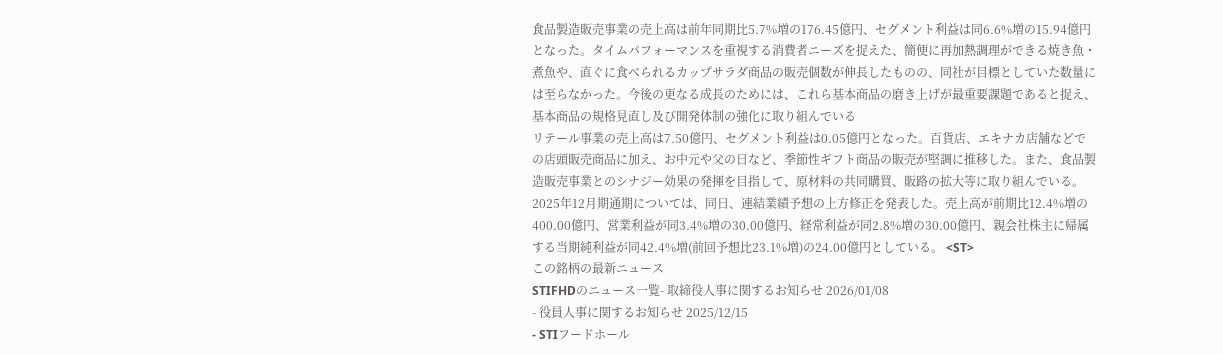食品製造販売事業の売上高は前年同期比5.7%増の176.45億円、セグメント利益は同6.6%増の15.94億円となった。タイムパフォーマンスを重視する消費者ニーズを捉えた、簡便に再加熱調理ができる焼き魚・煮魚や、直ぐに食べられるカップサラダ商品の販売個数が伸長したものの、同社が目標としていた数量には至らなかった。今後の更なる成長のためには、これら基本商品の磨き上げが最重要課題であると捉え、基本商品の規格見直し及び開発体制の強化に取り組んでいる
リテール事業の売上高は7.50億円、セグメント利益は0.05億円となった。百貨店、エキナカ店舗などでの店頭販売商品に加え、お中元や父の日など、季節性ギフト商品の販売が堅調に推移した。また、食品製造販売事業とのシナジー効果の発揮を目指して、原材料の共同購買、販路の拡大等に取り組んでいる。
2025年12月期通期については、同日、連結業績予想の上方修正を発表した。売上高が前期比12.4%増の400.00億円、営業利益が同3.4%増の30.00億円、経常利益が同2.8%増の30.00億円、親会社株主に帰属する当期純利益が同42.4%増(前回予想比23.1%増)の24.00億円としている。 <ST>
この銘柄の最新ニュース
STIFHDのニュース一覧- 取締役人事に関するお知らせ 2026/01/08
- 役員人事に関するお知らせ 2025/12/15
- STIフードホール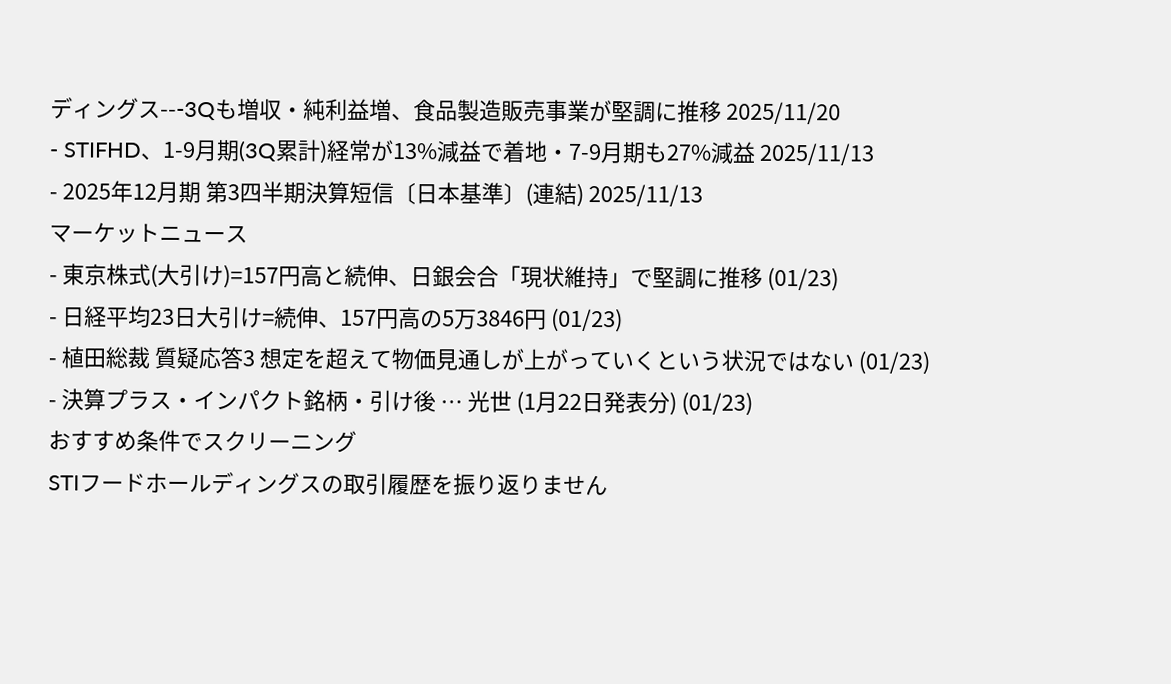ディングス---3Qも増収・純利益増、食品製造販売事業が堅調に推移 2025/11/20
- STIFHD、1-9月期(3Q累計)経常が13%減益で着地・7-9月期も27%減益 2025/11/13
- 2025年12月期 第3四半期決算短信〔日本基準〕(連結) 2025/11/13
マーケットニュース
- 東京株式(大引け)=157円高と続伸、日銀会合「現状維持」で堅調に推移 (01/23)
- 日経平均23日大引け=続伸、157円高の5万3846円 (01/23)
- 植田総裁 質疑応答3 想定を超えて物価見通しが上がっていくという状況ではない (01/23)
- 決算プラス・インパクト銘柄・引け後 … 光世 (1月22日発表分) (01/23)
おすすめ条件でスクリーニング
STIフードホールディングスの取引履歴を振り返りません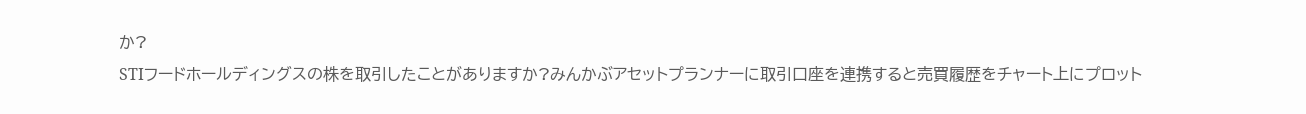か?
STIフードホールディングスの株を取引したことがありますか?みんかぶアセットプランナーに取引口座を連携すると売買履歴をチャート上にプロット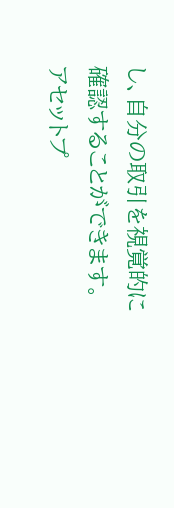し、自分の取引を視覚的に確認することができます。
アセットプ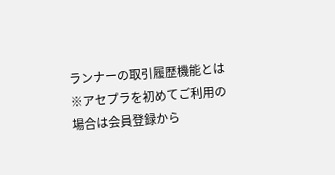ランナーの取引履歴機能とは
※アセプラを初めてご利用の場合は会員登録から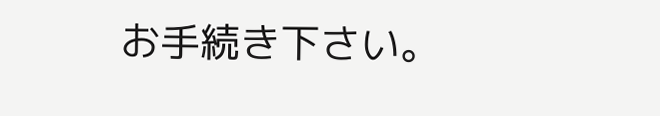お手続き下さい。